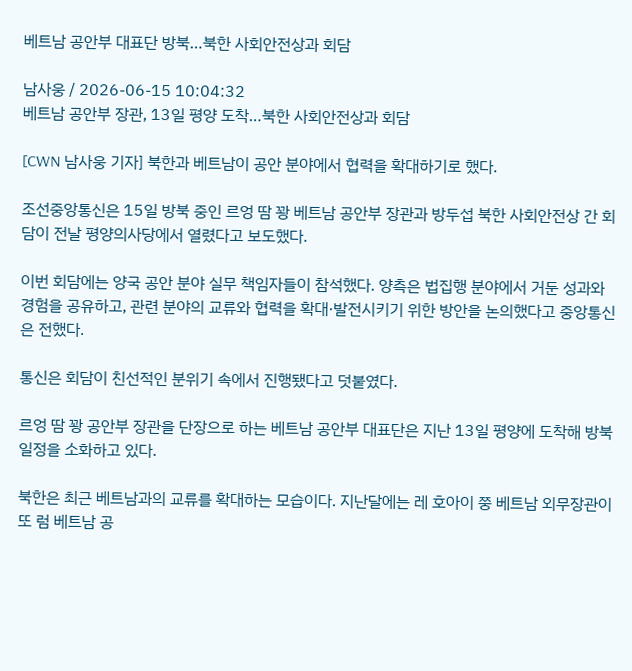베트남 공안부 대표단 방북…북한 사회안전상과 회담

남사웅 / 2026-06-15 10:04:32
베트남 공안부 장관, 13일 평양 도착…북한 사회안전상과 회담

[CWN 남사웅 기자] 북한과 베트남이 공안 분야에서 협력을 확대하기로 했다.

조선중앙통신은 15일 방북 중인 르엉 땀 꽝 베트남 공안부 장관과 방두섭 북한 사회안전상 간 회담이 전날 평양의사당에서 열렸다고 보도했다.

이번 회담에는 양국 공안 분야 실무 책임자들이 참석했다. 양측은 법집행 분야에서 거둔 성과와 경험을 공유하고, 관련 분야의 교류와 협력을 확대·발전시키기 위한 방안을 논의했다고 중앙통신은 전했다.

통신은 회담이 친선적인 분위기 속에서 진행됐다고 덧붙였다.

르엉 땀 꽝 공안부 장관을 단장으로 하는 베트남 공안부 대표단은 지난 13일 평양에 도착해 방북 일정을 소화하고 있다.

북한은 최근 베트남과의 교류를 확대하는 모습이다. 지난달에는 레 호아이 쭝 베트남 외무장관이 또 럼 베트남 공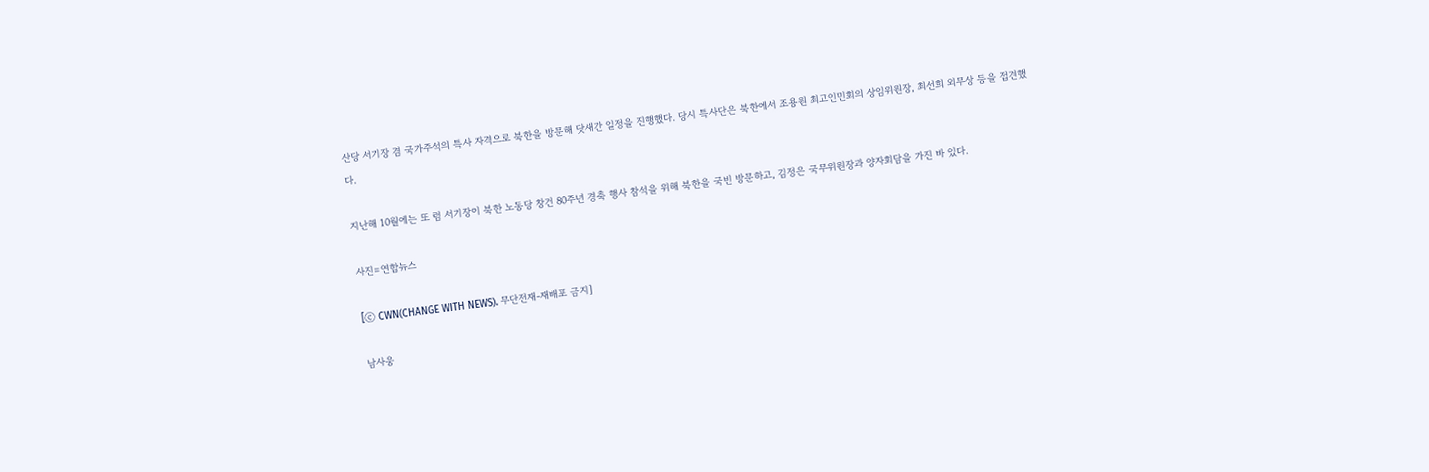산당 서기장 겸 국가주석의 특사 자격으로 북한을 방문해 닷새간 일정을 진행했다. 당시 특사단은 북한에서 조용원 최고인민회의 상임위원장, 최선희 외무상 등을 접견했다.

지난해 10월에는 또 럼 서기장이 북한 노동당 창건 80주년 경축 행사 참석을 위해 북한을 국빈 방문하고, 김정은 국무위원장과 양자회담을 가진 바 있다.

사진=연합뉴스

[ⓒ CWN(CHANGE WITH NEWS). 무단전재-재배포 금지]

남사웅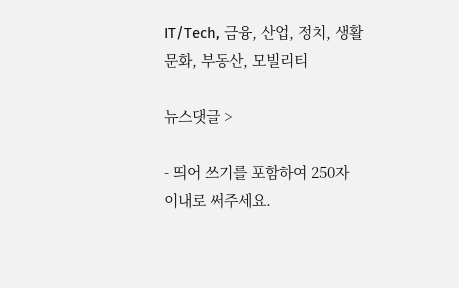IT/Tech, 금융, 산업, 정치, 생활문화, 부동산, 모빌리티

뉴스댓글 >

- 띄어 쓰기를 포함하여 250자 이내로 써주세요.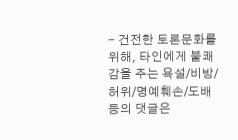- 건전한 토론문화를 위해, 타인에게 불쾌감을 주는 욕설/비방/허위/명예훼손/도배 등의 댓글은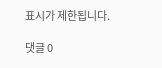표시가 제한됩니다.

댓글 0